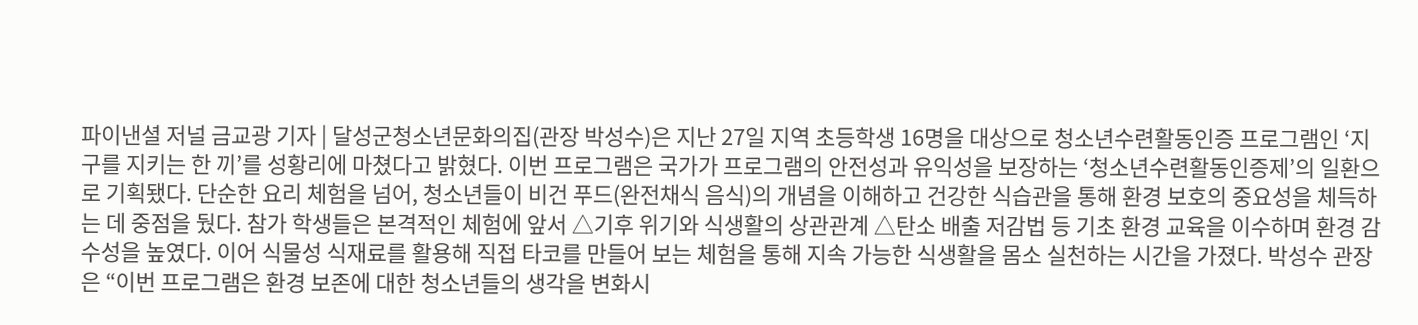파이낸셜 저널 금교광 기자 | 달성군청소년문화의집(관장 박성수)은 지난 27일 지역 초등학생 16명을 대상으로 청소년수련활동인증 프로그램인 ‘지구를 지키는 한 끼’를 성황리에 마쳤다고 밝혔다. 이번 프로그램은 국가가 프로그램의 안전성과 유익성을 보장하는 ‘청소년수련활동인증제’의 일환으로 기획됐다. 단순한 요리 체험을 넘어, 청소년들이 비건 푸드(완전채식 음식)의 개념을 이해하고 건강한 식습관을 통해 환경 보호의 중요성을 체득하는 데 중점을 뒀다. 참가 학생들은 본격적인 체험에 앞서 △기후 위기와 식생활의 상관관계 △탄소 배출 저감법 등 기초 환경 교육을 이수하며 환경 감수성을 높였다. 이어 식물성 식재료를 활용해 직접 타코를 만들어 보는 체험을 통해 지속 가능한 식생활을 몸소 실천하는 시간을 가졌다. 박성수 관장은 “이번 프로그램은 환경 보존에 대한 청소년들의 생각을 변화시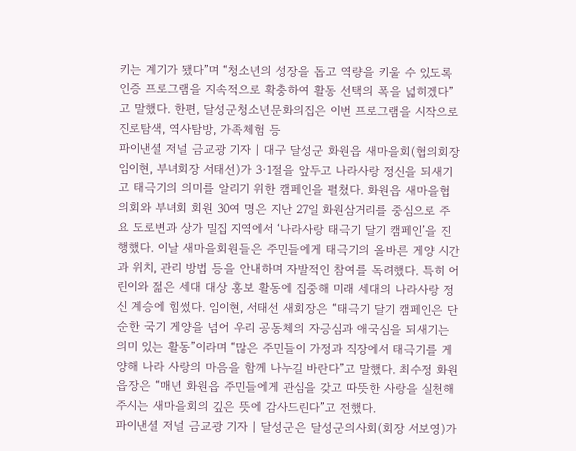키는 계기가 됐다”며 “청소년의 성장을 돕고 역량을 키울 수 있도록 인증 프로그램을 지속적으로 확충하여 활동 선택의 폭을 넓히겠다”고 말했다. 한편, 달성군청소년문화의집은 이번 프로그램을 시작으로 진로탐색, 역사탐방, 가족체험 등
파이낸셜 저널 금교광 기자 | 대구 달성군 화원읍 새마을회(협의회장 임이현, 부녀회장 서태선)가 3·1절을 앞두고 나라사랑 정신을 되새기고 태극기의 의미를 알리기 위한 캠페인을 펼쳤다. 화원읍 새마을협의회와 부녀회 회원 30여 명은 지난 27일 화원삼거리를 중심으로 주요 도로변과 상가 밀집 지역에서 ‘나라사랑 태극기 달기 캠페인’을 진행했다. 이날 새마을회원들은 주민들에게 태극기의 올바른 게양 시간과 위치, 관리 방법 등을 안내하며 자발적인 참여를 독려했다. 특히 어린이와 젊은 세대 대상 홍보 활동에 집중해 미래 세대의 나라사랑 정신 계승에 힘썼다. 임이현, 서태선 새회장은 “태극기 달기 캠페인은 단순한 국기 게양을 넘어 우리 공동체의 자긍심과 애국심을 되새기는 의미 있는 활동”이라며 “많은 주민들이 가정과 직장에서 태극기를 게양해 나라 사랑의 마음을 함께 나누길 바란다”고 말했다. 최수정 화원읍장은 “매년 화원읍 주민들에게 관심을 갖고 따뜻한 사랑을 실천해 주시는 새마을회의 깊은 뜻에 감사드린다”고 전했다.
파이낸셜 저널 금교광 기자 | 달성군은 달성군의사회(회장 서보영)가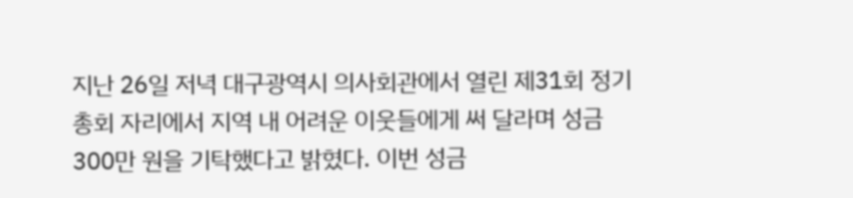지난 26일 저녁 대구광역시 의사회관에서 열린 제31회 정기총회 자리에서 지역 내 어려운 이웃들에게 써 달라며 성금 300만 원을 기탁했다고 밝혔다. 이번 성금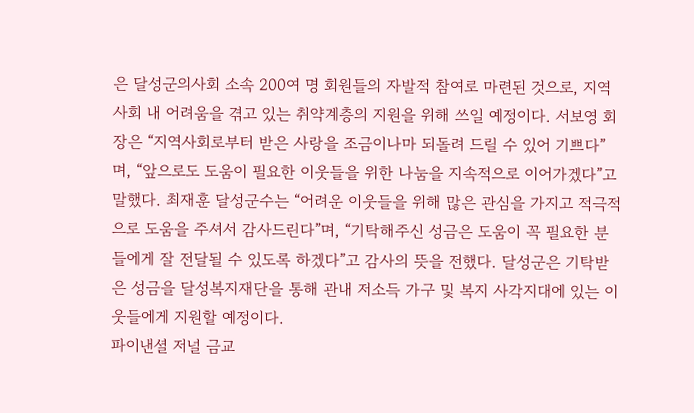은 달성군의사회 소속 200여 명 회원들의 자발적 참여로 마련된 것으로, 지역사회 내 어려움을 겪고 있는 취약계층의 지원을 위해 쓰일 예정이다. 서보영 회장은 “지역사회로부터 받은 사랑을 조금이나마 되돌려 드릴 수 있어 기쁘다”며, “앞으로도 도움이 필요한 이웃들을 위한 나눔을 지속적으로 이어가겠다”고 말했다. 최재훈 달성군수는 “어려운 이웃들을 위해 많은 관심을 가지고 적극적으로 도움을 주셔서 감사드린다”며, “기탁해주신 성금은 도움이 꼭 필요한 분들에게 잘 전달될 수 있도록 하겠다”고 감사의 뜻을 전했다. 달성군은 기탁받은 성금을 달성복지재단을 통해 관내 저소득 가구 및 복지 사각지대에 있는 이웃들에게 지원할 예정이다.
파이낸셜 저널 금교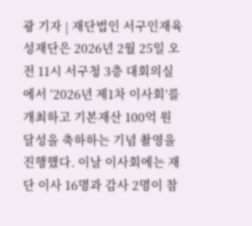광 기자 | 재단법인 서구인재육성재단은 2026년 2월 25일 오전 11시 서구청 3층 대회의실에서 ‘2026년 제1차 이사회’를 개최하고 기본재산 100억 원 달성을 축하하는 기념 촬영을 진행했다. 이날 이사회에는 재단 이사 16명과 감사 2명이 참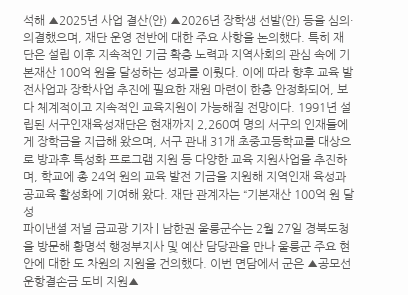석해 ▲2025년 사업 결산(안) ▲2026년 장학생 선발(안) 등을 심의·의결했으며, 재단 운영 전반에 대한 주요 사항을 논의했다. 특히 재단은 설립 이후 지속적인 기금 확충 노력과 지역사회의 관심 속에 기본재산 100억 원을 달성하는 성과를 이뤘다. 이에 따라 향후 교육 발전사업과 장학사업 추진에 필요한 재원 마련이 한층 안정화되어, 보다 체계적이고 지속적인 교육지원이 가능해질 전망이다. 1991년 설립된 서구인재육성재단은 현재까지 2,260여 명의 서구의 인재들에게 장학금을 지급해 왔으며, 서구 관내 31개 초중고등학교를 대상으로 방과후 특성화 프로그램 지원 등 다양한 교육 지원사업을 추진하며, 학교에 총 24억 원의 교육 발전 기금을 지원해 지역인재 육성과 공교육 활성화에 기여해 왔다. 재단 관계자는 “기본재산 100억 원 달성
파이낸셜 저널 금교광 기자 | 남한권 울릉군수는 2월 27일 경북도청을 방문해 황명석 행정부지사 및 예산 담당관을 만나 울릉군 주요 현안에 대한 도 차원의 지원을 건의했다. 이번 면담에서 군은 ▲공모선 운항결손금 도비 지원▲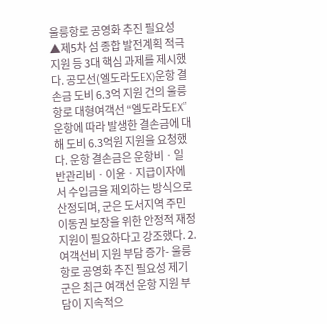울릉항로 공영화 추진 필요성 ▲제5차 섬 종합 발전계획 적극 지원 등 3대 핵심 과제를 제시했다. 공모선(엘도라도EX)운항 결손금 도비 6.3억 지원 건의 울릉항로 대형여객선 “엘도라도EX”운항에 따라 발생한 결손금에 대해 도비 6.3억원 지원을 요청했다. 운항 결손금은 운항비ㆍ일반관리비ㆍ이윤ㆍ지급이자에서 수입금을 제외하는 방식으로 산정되며, 군은 도서지역 주민 이동권 보장을 위한 안정적 재정 지원이 필요하다고 강조했다. 2. 여객선비 지원 부담 증가- 울릉항로 공영화 추진 필요성 제기 군은 최근 여객선 운항 지원 부담이 지속적으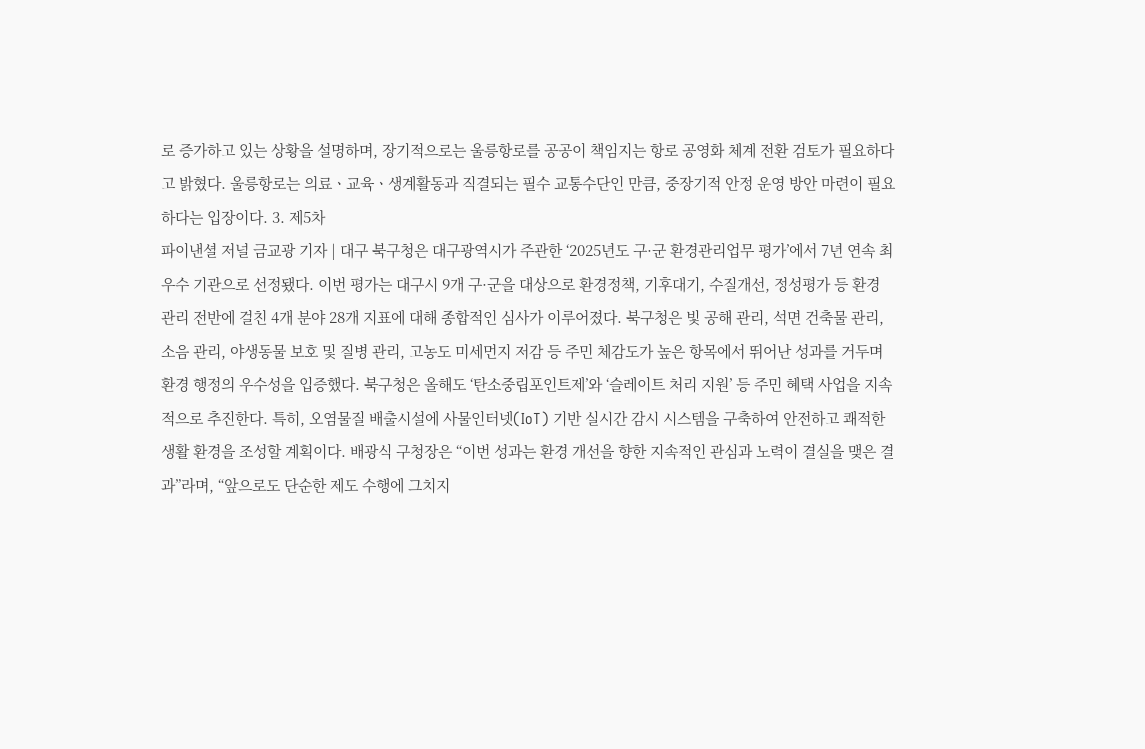로 증가하고 있는 상황을 설명하며, 장기적으로는 울릉항로를 공공이 책임지는 항로 공영화 체계 전환 검토가 필요하다고 밝혔다. 울릉항로는 의료ㆍ교육ㆍ생계활동과 직결되는 필수 교통수단인 만큼, 중장기적 안정 운영 방안 마련이 필요하다는 입장이다. 3. 제5차
파이낸셜 저널 금교광 기자 | 대구 북구청은 대구광역시가 주관한 ‘2025년도 구·군 환경관리업무 평가’에서 7년 연속 최우수 기관으로 선정됐다. 이번 평가는 대구시 9개 구·군을 대상으로 환경정책, 기후대기, 수질개선, 정성평가 등 환경 관리 전반에 걸친 4개 분야 28개 지표에 대해 종합적인 심사가 이루어졌다. 북구청은 빛 공해 관리, 석면 건축물 관리, 소음 관리, 야생동물 보호 및 질병 관리, 고농도 미세먼지 저감 등 주민 체감도가 높은 항목에서 뛰어난 성과를 거두며 환경 행정의 우수성을 입증했다. 북구청은 올해도 ‘탄소중립포인트제’와 ‘슬레이트 처리 지원’ 등 주민 혜택 사업을 지속적으로 추진한다. 특히, 오염물질 배출시설에 사물인터넷(IoT) 기반 실시간 감시 시스템을 구축하여 안전하고 쾌적한 생활 환경을 조성할 계획이다. 배광식 구청장은 “이번 성과는 환경 개선을 향한 지속적인 관심과 노력이 결실을 맺은 결과”라며, “앞으로도 단순한 제도 수행에 그치지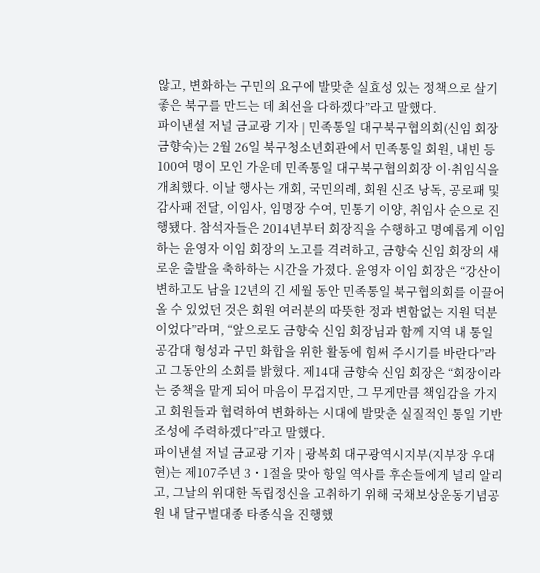않고, 변화하는 구민의 요구에 발맞춘 실효성 있는 정책으로 살기 좋은 북구를 만드는 데 최선을 다하겠다”라고 말했다.
파이낸셜 저널 금교광 기자 | 민족통일 대구북구협의회(신임 회장 금향숙)는 2월 26일 북구청소년회관에서 민족통일 회원, 내빈 등 100여 명이 모인 가운데 민족통일 대구북구협의회장 이·취임식을 개최했다. 이날 행사는 개회, 국민의례, 회원 신조 낭독, 공로패 및 감사패 전달, 이임사, 임명장 수여, 민통기 이양, 취임사 순으로 진행됐다. 참석자들은 2014년부터 회장직을 수행하고 명예롭게 이임하는 윤영자 이임 회장의 노고를 격려하고, 금향숙 신임 회장의 새로운 출발을 축하하는 시간을 가졌다. 윤영자 이임 회장은 “강산이 변하고도 남을 12년의 긴 세월 동안 민족통일 북구협의회를 이끌어 올 수 있었던 것은 회원 여러분의 따뜻한 정과 변함없는 지원 덕분이었다”라며, “앞으로도 금향숙 신임 회장님과 함께 지역 내 통일 공감대 형성과 구민 화합을 위한 활동에 힘써 주시기를 바란다”라고 그동안의 소회를 밝혔다. 제14대 금향숙 신임 회장은 “회장이라는 중책을 맡게 되어 마음이 무겁지만, 그 무게만큼 책임감을 가지고 회원들과 협력하여 변화하는 시대에 발맞춘 실질적인 통일 기반 조성에 주력하겠다”라고 말했다.
파이낸셜 저널 금교광 기자 | 광복회 대구광역시지부(지부장 우대현)는 제107주년 3・1절을 맞아 항일 역사를 후손들에게 널리 알리고, 그날의 위대한 독립정신을 고취하기 위해 국채보상운동기념공원 내 달구벌대종 타종식을 진행했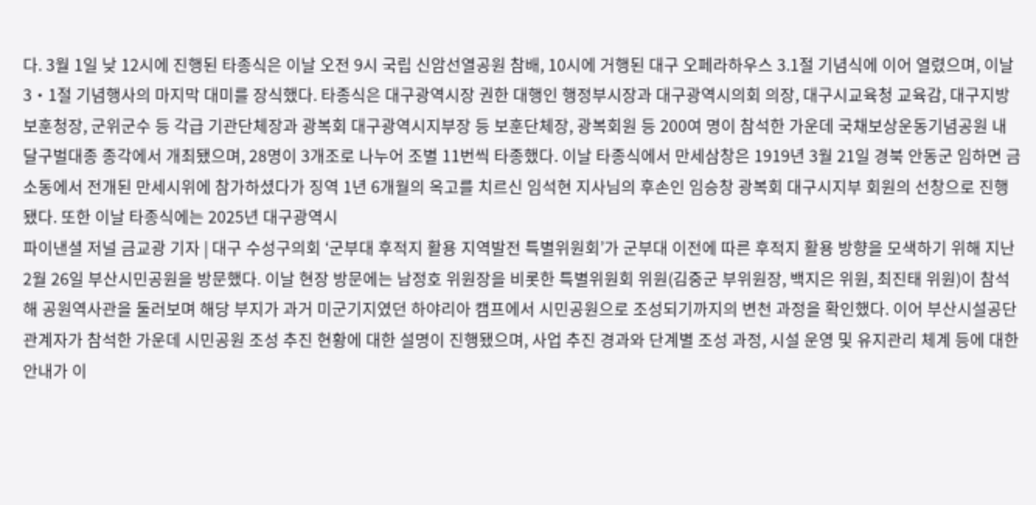다. 3월 1일 낮 12시에 진행된 타종식은 이날 오전 9시 국립 신암선열공원 참배, 10시에 거행된 대구 오페라하우스 3.1절 기념식에 이어 열렸으며, 이날 3・1절 기념행사의 마지막 대미를 장식했다. 타종식은 대구광역시장 권한 대행인 행정부시장과 대구광역시의회 의장, 대구시교육청 교육감, 대구지방보훈청장, 군위군수 등 각급 기관단체장과 광복회 대구광역시지부장 등 보훈단체장, 광복회원 등 200여 명이 참석한 가운데 국채보상운동기념공원 내 달구벌대종 종각에서 개최됐으며, 28명이 3개조로 나누어 조별 11번씩 타종했다. 이날 타종식에서 만세삼창은 1919년 3월 21일 경북 안동군 임하면 금소동에서 전개된 만세시위에 참가하셨다가 징역 1년 6개월의 옥고를 치르신 임석현 지사님의 후손인 임승창 광복회 대구시지부 회원의 선창으로 진행됐다. 또한 이날 타종식에는 2025년 대구광역시
파이낸셜 저널 금교광 기자 | 대구 수성구의회 ‘군부대 후적지 활용 지역발전 특별위원회’가 군부대 이전에 따른 후적지 활용 방향을 모색하기 위해 지난 2월 26일 부산시민공원을 방문했다. 이날 현장 방문에는 남정호 위원장을 비롯한 특별위원회 위원(김중군 부위원장, 백지은 위원, 최진태 위원)이 참석해 공원역사관을 둘러보며 해당 부지가 과거 미군기지였던 하야리아 캠프에서 시민공원으로 조성되기까지의 변천 과정을 확인했다. 이어 부산시설공단 관계자가 참석한 가운데 시민공원 조성 추진 현황에 대한 설명이 진행됐으며, 사업 추진 경과와 단계별 조성 과정, 시설 운영 및 유지관리 체계 등에 대한 안내가 이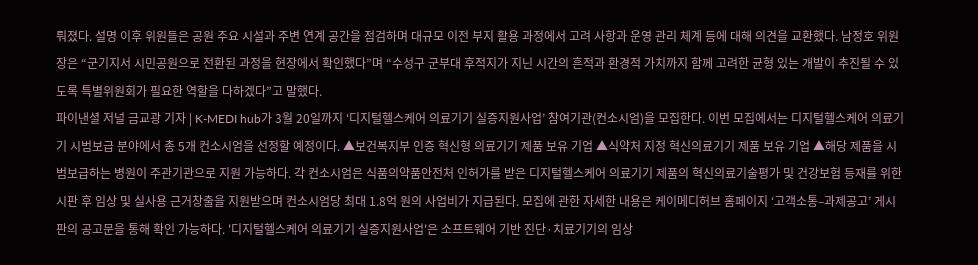뤄졌다. 설명 이후 위원들은 공원 주요 시설과 주변 연계 공간을 점검하며 대규모 이전 부지 활용 과정에서 고려 사항과 운영 관리 체계 등에 대해 의견을 교환했다. 남정호 위원장은 “군기지서 시민공원으로 전환된 과정을 현장에서 확인했다”며 “수성구 군부대 후적지가 지닌 시간의 흔적과 환경적 가치까지 함께 고려한 균형 있는 개발이 추진될 수 있도록 특별위원회가 필요한 역할을 다하겠다”고 말했다.
파이낸셜 저널 금교광 기자 | K-MEDI hub가 3월 20일까지 ‘디지털헬스케어 의료기기 실증지원사업’ 참여기관(컨소시엄)을 모집한다. 이번 모집에서는 디지털헬스케어 의료기기 시범보급 분야에서 총 5개 컨소시엄을 선정할 예정이다. ▲보건복지부 인증 혁신형 의료기기 제품 보유 기업 ▲식약처 지정 혁신의료기기 제품 보유 기업 ▲해당 제품을 시범보급하는 병원이 주관기관으로 지원 가능하다. 각 컨소시엄은 식품의약품안전처 인허가를 받은 디지털헬스케어 의료기기 제품의 혁신의료기술평가 및 건강보험 등재를 위한 시판 후 임상 및 실사용 근거창출을 지원받으며 컨소시엄당 최대 1.8억 원의 사업비가 지급된다. 모집에 관한 자세한 내용은 케이메디허브 홈페이지 ‘고객소통–과제공고’ 게시판의 공고문을 통해 확인 가능하다. '디지털헬스케어 의료기기 실증지원사업'은 소프트웨어 기반 진단·치료기기의 임상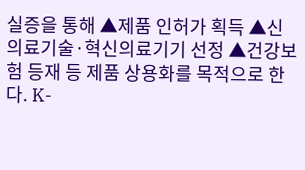실증을 통해 ▲제품 인허가 획득 ▲신의료기술·혁신의료기기 선정 ▲건강보험 등재 등 제품 상용화를 목적으로 한다. K-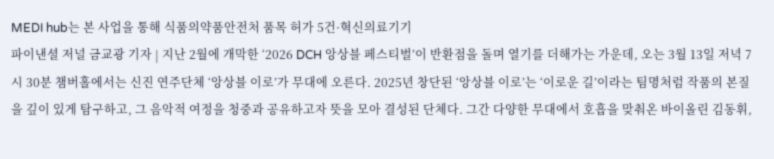MEDI hub는 본 사업을 통해 식품의약품안전처 품목 허가 5건·혁신의료기기
파이낸셜 저널 금교광 기자 | 지난 2월에 개막한 ‘2026 DCH 앙상블 페스티벌’이 반환점을 돌며 열기를 더해가는 가운데, 오는 3월 13일 저녁 7시 30분 챔버홀에서는 신진 연주단체 ‘앙상블 이로’가 무대에 오른다. 2025년 창단된 ‘앙상블 이로’는 ‘이로운 길’이라는 팀명처럼 작품의 본질을 깊이 있게 탐구하고, 그 음악적 여정을 청중과 공유하고자 뜻을 모아 결성된 단체다. 그간 다양한 무대에서 호흡을 맞춰온 바이올린 김동휘,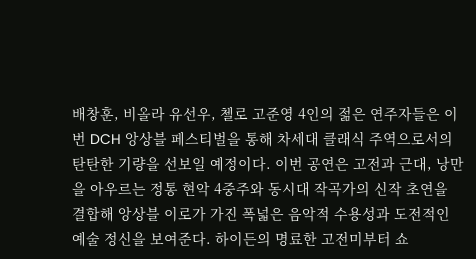배창훈, 비올라 유선우, 첼로 고준영 4인의 젊은 연주자들은 이번 DCH 앙상블 페스티벌을 통해 차세대 클래식 주역으로서의 탄탄한 기량을 선보일 예정이다. 이번 공연은 고전과 근대, 낭만을 아우르는 정통 현악 4중주와 동시대 작곡가의 신작 초연을 결합해 앙상블 이로가 가진 폭넓은 음악적 수용성과 도전적인 예술 정신을 보여준다. 하이든의 명료한 고전미부터 쇼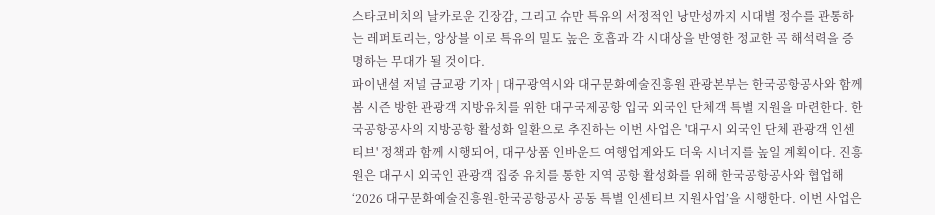스타코비치의 날카로운 긴장감, 그리고 슈만 특유의 서정적인 낭만성까지 시대별 정수를 관통하는 레퍼토리는, 앙상블 이로 특유의 밀도 높은 호흡과 각 시대상을 반영한 정교한 곡 해석력을 증명하는 무대가 될 것이다.
파이낸셜 저널 금교광 기자 | 대구광역시와 대구문화예술진흥원 관광본부는 한국공항공사와 함께 봄 시즌 방한 관광객 지방유치를 위한 대구국제공항 입국 외국인 단체객 특별 지원을 마련한다. 한국공항공사의 지방공항 활성화 일환으로 추진하는 이번 사업은 '대구시 외국인 단체 관광객 인센티브' 정책과 함께 시행되어, 대구상품 인바운드 여행업계와도 더욱 시너지를 높일 계획이다. 진흥원은 대구시 외국인 관광객 집중 유치를 통한 지역 공항 활성화를 위해 한국공항공사와 협업해 ‘2026 대구문화예술진흥원-한국공항공사 공동 특별 인센티브 지원사업’을 시행한다. 이번 사업은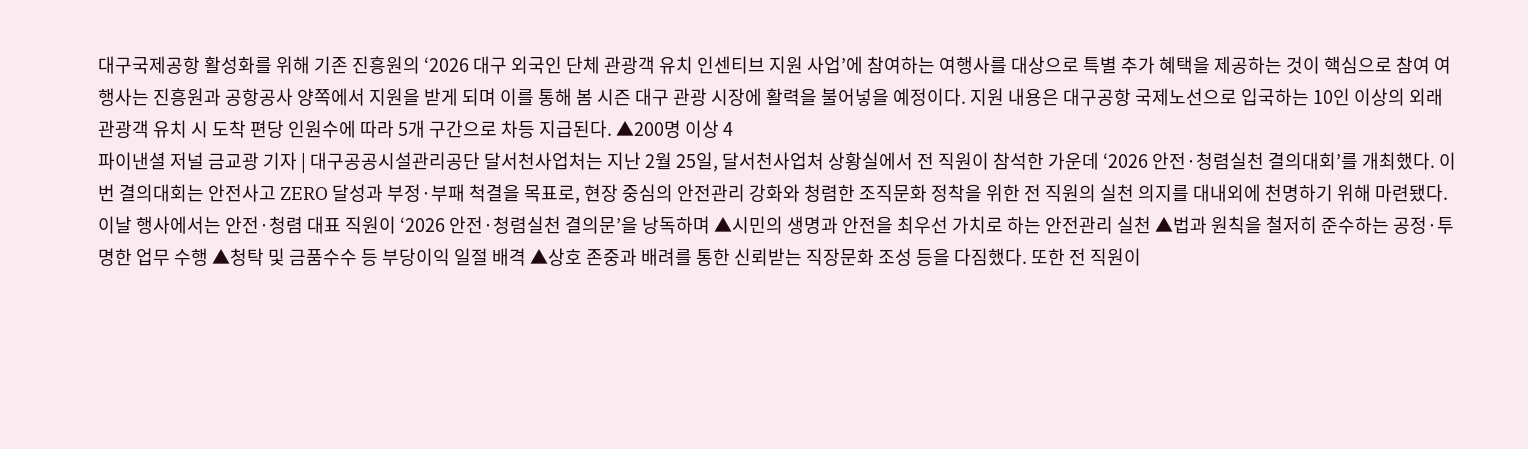대구국제공항 활성화를 위해 기존 진흥원의 ‘2026 대구 외국인 단체 관광객 유치 인센티브 지원 사업’에 참여하는 여행사를 대상으로 특별 추가 혜택을 제공하는 것이 핵심으로 참여 여행사는 진흥원과 공항공사 양쪽에서 지원을 받게 되며 이를 통해 봄 시즌 대구 관광 시장에 활력을 불어넣을 예정이다. 지원 내용은 대구공항 국제노선으로 입국하는 10인 이상의 외래 관광객 유치 시 도착 편당 인원수에 따라 5개 구간으로 차등 지급된다. ▲200명 이상 4
파이낸셜 저널 금교광 기자 | 대구공공시설관리공단 달서천사업처는 지난 2월 25일, 달서천사업처 상황실에서 전 직원이 참석한 가운데 ‘2026 안전·청렴실천 결의대회’를 개최했다. 이번 결의대회는 안전사고 ZERO 달성과 부정·부패 척결을 목표로, 현장 중심의 안전관리 강화와 청렴한 조직문화 정착을 위한 전 직원의 실천 의지를 대내외에 천명하기 위해 마련됐다. 이날 행사에서는 안전·청렴 대표 직원이 ‘2026 안전·청렴실천 결의문’을 낭독하며 ▲시민의 생명과 안전을 최우선 가치로 하는 안전관리 실천 ▲법과 원칙을 철저히 준수하는 공정·투명한 업무 수행 ▲청탁 및 금품수수 등 부당이익 일절 배격 ▲상호 존중과 배려를 통한 신뢰받는 직장문화 조성 등을 다짐했다. 또한 전 직원이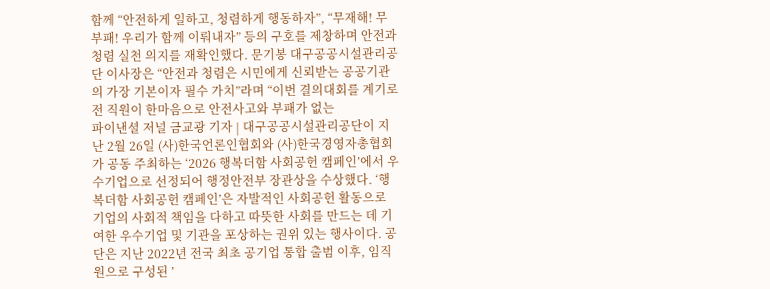함께 “안전하게 일하고, 청렴하게 행동하자”, “무재해! 무부패! 우리가 함께 이뤄내자” 등의 구호를 제창하며 안전과 청렴 실천 의지를 재확인했다. 문기봉 대구공공시설관리공단 이사장은 “안전과 청렴은 시민에게 신뢰받는 공공기관의 가장 기본이자 필수 가치”라며 “이번 결의대회를 계기로 전 직원이 한마음으로 안전사고와 부패가 없는
파이낸셜 저널 금교광 기자 | 대구공공시설관리공단이 지난 2월 26일 (사)한국언론인협회와 (사)한국경영자총협회가 공동 주최하는 ‘2026 행복더함 사회공헌 캠페인’에서 우수기업으로 선정되어 행정안전부 장관상을 수상했다. ‘행복더함 사회공헌 캠페인’은 자발적인 사회공헌 활동으로 기업의 사회적 책임을 다하고 따뜻한 사회를 만드는 데 기여한 우수기업 및 기관을 포상하는 권위 있는 행사이다. 공단은 지난 2022년 전국 최초 공기업 통합 출범 이후, 임직원으로 구성된 ’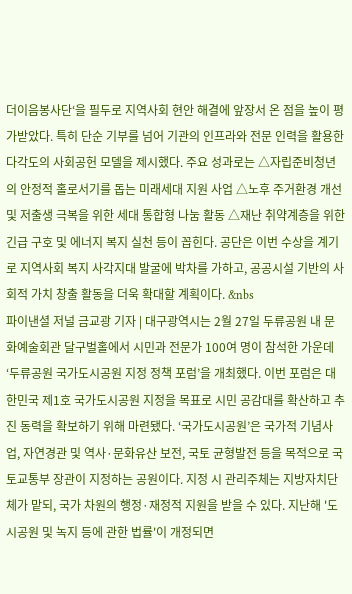더이음봉사단‘을 필두로 지역사회 현안 해결에 앞장서 온 점을 높이 평가받았다. 특히 단순 기부를 넘어 기관의 인프라와 전문 인력을 활용한 다각도의 사회공헌 모델을 제시했다. 주요 성과로는 △자립준비청년의 안정적 홀로서기를 돕는 미래세대 지원 사업 △노후 주거환경 개선 및 저출생 극복을 위한 세대 통합형 나눔 활동 △재난 취약계층을 위한 긴급 구호 및 에너지 복지 실천 등이 꼽힌다. 공단은 이번 수상을 계기로 지역사회 복지 사각지대 발굴에 박차를 가하고, 공공시설 기반의 사회적 가치 창출 활동을 더욱 확대할 계획이다. &nbs
파이낸셜 저널 금교광 기자 | 대구광역시는 2월 27일 두류공원 내 문화예술회관 달구벌홀에서 시민과 전문가 100여 명이 참석한 가운데 ‘두류공원 국가도시공원 지정 정책 포럼’을 개최했다. 이번 포럼은 대한민국 제1호 국가도시공원 지정을 목표로 시민 공감대를 확산하고 추진 동력을 확보하기 위해 마련됐다. ‘국가도시공원’은 국가적 기념사업, 자연경관 및 역사·문화유산 보전, 국토 균형발전 등을 목적으로 국토교통부 장관이 지정하는 공원이다. 지정 시 관리주체는 지방자치단체가 맡되, 국가 차원의 행정·재정적 지원을 받을 수 있다. 지난해 '도시공원 및 녹지 등에 관한 법률'이 개정되면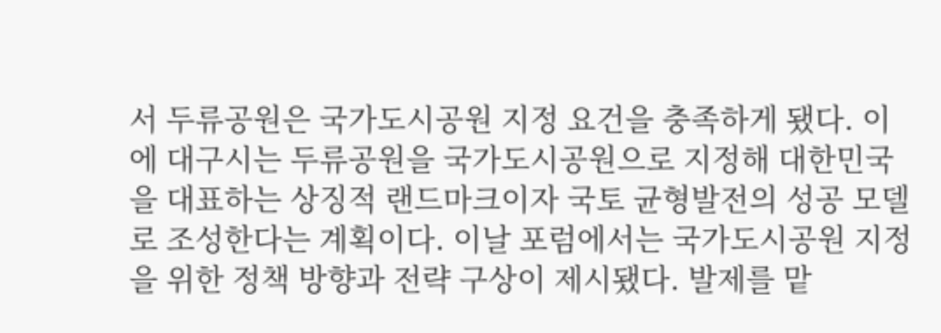서 두류공원은 국가도시공원 지정 요건을 충족하게 됐다. 이에 대구시는 두류공원을 국가도시공원으로 지정해 대한민국을 대표하는 상징적 랜드마크이자 국토 균형발전의 성공 모델로 조성한다는 계획이다. 이날 포럼에서는 국가도시공원 지정을 위한 정책 방향과 전략 구상이 제시됐다. 발제를 맡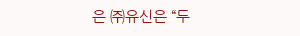은 ㈜유신은 “두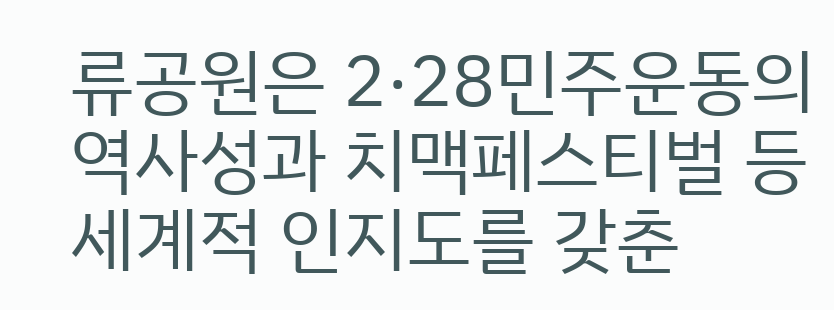류공원은 2·28민주운동의 역사성과 치맥페스티벌 등 세계적 인지도를 갖춘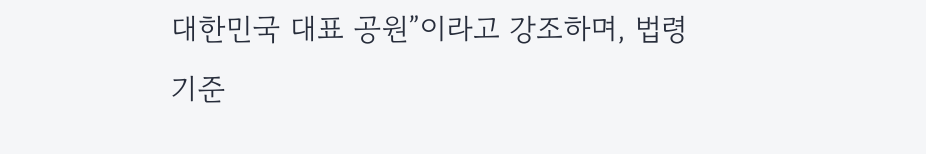대한민국 대표 공원”이라고 강조하며, 법령 기준